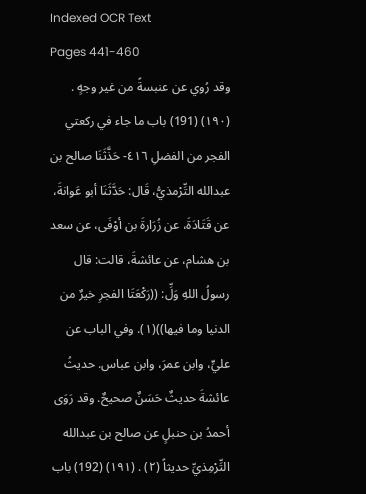Indexed OCR Text
Pages 441-460
وقد رُوي عن عنبسةً من غير وجهٍ . (١٩٠) (191) باب ما جاء في ركعتي الفجر من الفضلِ ٤١٦- حَذَّثَنَا صالح بن عبدالله التِّرْمذيُّ، قَال: حَدَّثَنَا أبو عَوانةَ، عن قَتَادَةَ، عن زُرَارةَ بن أوْفَى، عن سعد بن هشام، عن عائشةَ، قالت: قال رسولُ اللهِ وَلِّ: ((رَكْعَتَا الفجرِ خيرٌ من الدنيا وما فيها))(١). وفي الباب عن عليٍّ، وابن عمرَ، وابن عباس. حديثُ عائشةَ حديثٌ حَسَنٌ صحيحٌ. وقد رَوَى أحمدُ بن حنبلٍ عن صالح بن عبدالله التِّرْمِذيِّ حديثاً (٢) . (١٩١) (192) باب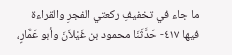ما جاء في تخفيفِ ركعتي الفجرِ والقراءة فيها ٤١٧- حَدَّثَنَا محمود بن غَيْلاَنَ وأبو عَمَّارٍ،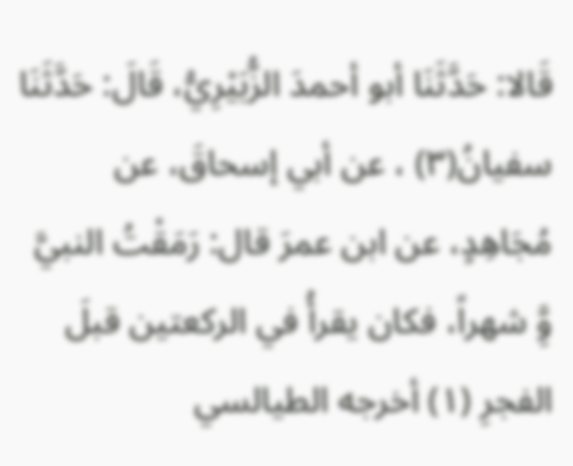قَالا: حَدَّثَنَا أبو أحمدَ الزُّبَيْرِيُّ، قَالَ: حَدَّثَنَا سفيانُ(٣) ، عن أبي إسحاقَ، عن مُجَاهِدٍ، عن ابن عمرَ قال: رَمَقْتُ النبيَّ وَِّ شهراً، فكان يقرأُ في الركعتين قبلَ الفجرِ (١) أخرجه الطيالسي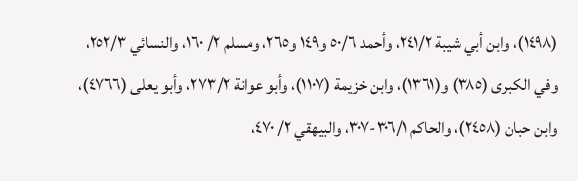(١٤٩٨)، وابن أبي شيبة ٢٤١/٢، وأحمد ٥٠/٦ و١٤٩ و٢٦٥، ومسلم ٢/ ١٦٠، والنسائي ٢٥٢/٣، وفي الكبرى (٣٨٥) و(١٣٦١)، وابن خزيمة (١١٠٧)، وأبو عوانة ٢٧٣/٢، وأبو يعلى (٤٧٦٦)، وابن حبان (٢٤٥٨)، والحاكم ٣٠٦/١-٣٠٧، والبيهقي ٢/ ٤٧٠،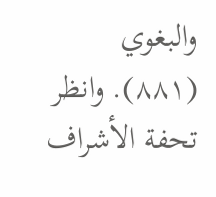والبغوي (٨٨١). وانظر تحفة الأشراف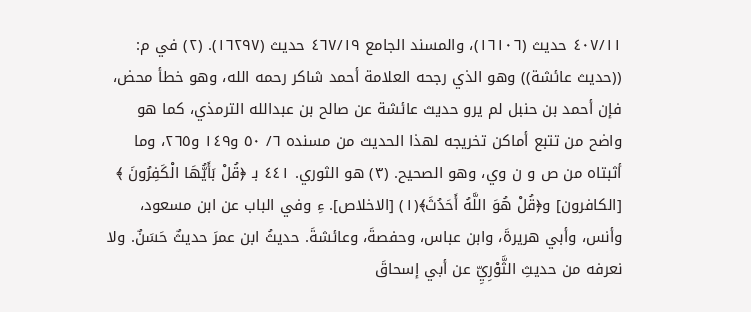٤٠٧/١١ حديث (١٦١٠٦)، والمسند الجامع ٤٦٧/١٩ حديث (١٦٢٩٧). (٢) في م: ((حديث عائشة)) وهو الذي رجحه العلامة أحمد شاكر رحمه الله، وهو خطأ محض، فإن أحمد بن حنبل لم يرو حديث عائشة عن صالح بن عبدالله الترمذي، كما هو واضح من تتبع أماكن تخريجه لهذا الحديث من مسنده ٦/ ٥٠ و١٤٩ و٢٦٥، وما أثبتاه من ص و ن وي، وهو الصحيح. (٣) هو الثوري. ٤٤١ بـ ﴿قُلْ بَأَيُّهَا الْكَفِرُونَ ﴾ [الكافرون] و﴿قُلْ هُوَ اللَّهُ أَحَدُثَ﴾(١) [الاخلاص]. ءِ وفي الباب عن ابن مسعود، وأنس، وأبي هريرةَ، وابن عباس، وحفصةَ، وعائشةَ. حديثُ ابن عمرَ حديثٌ حَسَنٌ. ولا نعرفه من حديثِ الثَّوْرِيِّ عن أبي إسحاقَ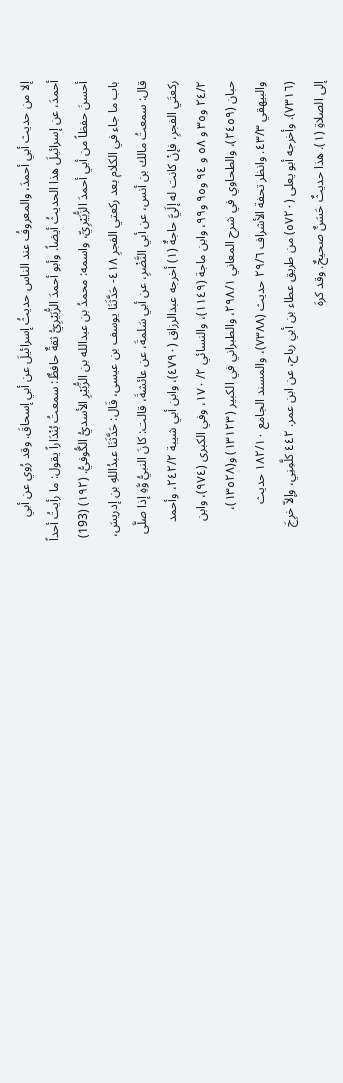إلا من حديث أبي أحمدَ، والمعروفُ عند الناس حديثُ إسرائيلَ عن أبي إسحاقَ. وقد رُوي عن أبي أحمدَ، عن إسرائيلَ هذا الحديثُ أيضاً. وأبو أحمدَ الزُّبَيْرِيُّ ثقةٌ حافظٌ: سمعتُ بُنْدَاراً يقول: ما رأيتُ أحداً أحسنَ حفظاً من أبي أحمدَ الزُّبَيْرِيِّ، واسمه: محمدُ بن عبدالله بن الزُّبَيْرِ الأسديُّ الگُوفيُّ. (١٩٢) (193) باب ما جاء في الكلام بعد ركعتي الفجرِ ٤١٨- حَدَّثَنَا يوسف بن عيسى، قَال: حَدَّثَنَا عبدُاللهِ بن إدريسَ، قال: سمعتُ مالك بن أنس، عن أبي النَّضْرِ، عن أبي سَلمةَ، عن عائشةَ، قالت: كانَ النبيُّ وَّهِ إذا صلَّى ركعتَي الفجرِ، فإنْ كانت له إلَيَّ حاجةٌ (١) أخرجه عبدالرزاق (٤٧٩٠)، وابن أبي شيبة ٢٤٢/٢، وأحمد ٢٤/٢ و٣٥ و ٥٨ و ٩٤ و٩٥ و٩٩، وابن ماجة (١١٤٩)، والنسائي ٢/ ١٧٠، وفي الكبرى (٩٧٤)، وابن حبان (٢٤٥٩)، والطحاوي في شرح المعاني ٢٩٨/١، والطبراني في الكبير (١٣١٢٣) و(١٣٥٢٨)، والبيهقي ٤٣/٣. وانظر تحفة الأشراف ٢٩/٦ حديث (٧٣٨٨)، والمسند الجامع ١٨٢/١٠ حديث (٧٣١٦). وأخرجه أبو يعلى (٥٧٢٠) من طريق عطاء بن أبي رباح، عن ابن عمر. ٤٤٢ كلَّمِنِي، وإلاّ خرِجَ إلى الصلاةِ (١). هذا حديثٌ حَسَنٌ صحيحٌ. وقد كرهَ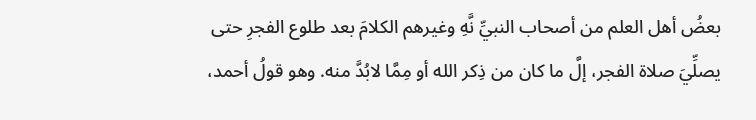بعضُ أهل العلم من أصحاب النبيِّ نَّهِ وغيرهم الكلامَ بعد طلوع الفجرِ حتى يصلِّيَ صلاة الفجر، إلَّ ما كان من ذِكر الله أو مِمَّا لابُدَّ منه. وهو قولُ أحمد،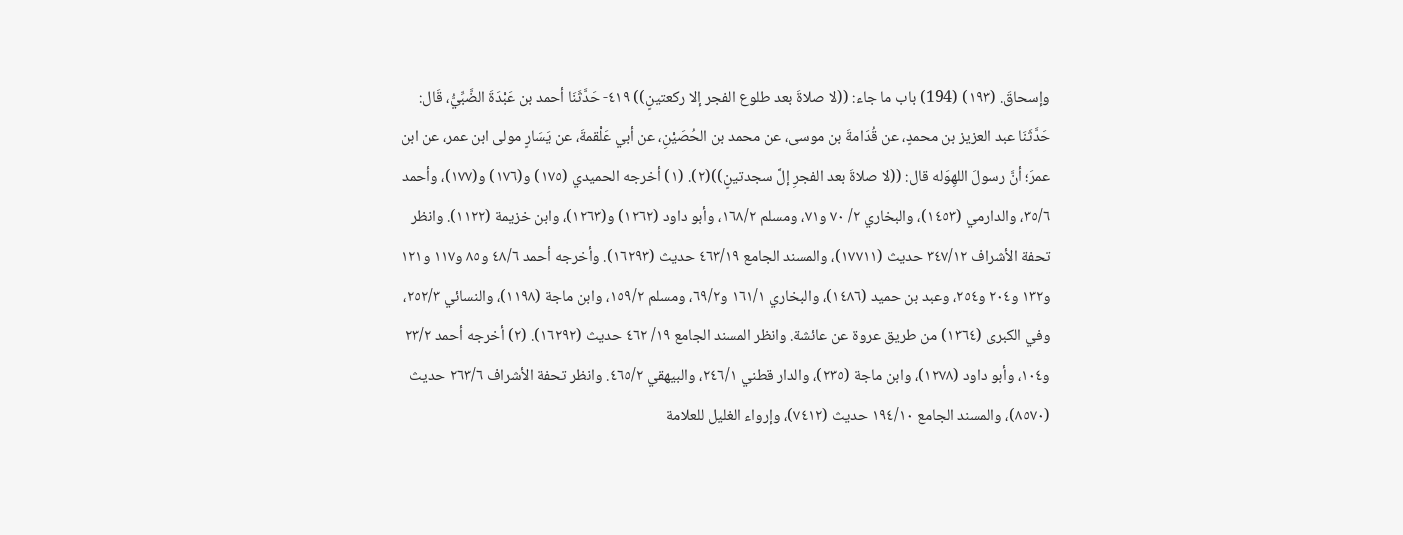وإسحاقَ. (١٩٣) (194) باب ما جاء: ((لا صلاةَ بعد طلوع الفجر إلا ركعتينٍ)) ٤١٩- حَدَّثَنَا أحمد بن عَبْدَةَ الضَّبِّيُّ، قَال: حَدَّثَنَا عبد العزيز بن محمدٍ، عن قُدَامةَ بن موسى، عن محمد بن الحُصَيْنِ، عن أبي عَلْقمةَ، عن يَسَارٍ مولى ابن عمر، عن ابن عمرَ؛ أنَّ رسولَ اللهِوَله قال: ((لا صلاةَ بعد الفجرِ إلَّ سجدتينٍ))(٢). (١) أخرجه الحميدي (١٧٥) و(١٧٦) و(١٧٧)، وأحمد ٣٥/٦، والدارمي (١٤٥٣)، والبخاري ٢/ ٧٠ و٧١، ومسلم ١٦٨/٢، وأبو داود (١٢٦٢) و(١٢٦٣)، وابن خزيمة (١١٢٢). وانظر تحفة الأشراف ٣٤٧/١٢ حديث (١٧٧١١)، والمسند الجامع ٤٦٣/١٩ حديث (١٦٢٩٣). وأخرجه أحمد ٤٨/٦ و٨٥ و١١٧ و١٢١ و١٣٢ و٢٠٤ و٢٥٤، وعبد بن حميد (١٤٨٦)، والبخاري ١٦١/١ و٦٩/٢، ومسلم ١٥٩/٢، وابن ماجة (١١٩٨)، والنسائي ٢٥٢/٣، وفي الكبرى (١٣٦٤) من طريق عروة عن عائشة. وانظر المسند الجامع ١٩/ ٤٦٢ حديث (١٦٢٩٢). (٢) أخرجه أحمد ٢٣/٢ و١٠٤، وأبو داود (١٢٧٨)، وابن ماجة (٢٣٥)، والدار قطني ٢٤٦/١، والبيهقي ٤٦٥/٢. وانظر تحفة الأشراف ٢٦٣/٦ حديث (٨٥٧٠)، والمسند الجامع ١٩٤/١٠ حديث (٧٤١٢)، وإرواء الغليل للعلامة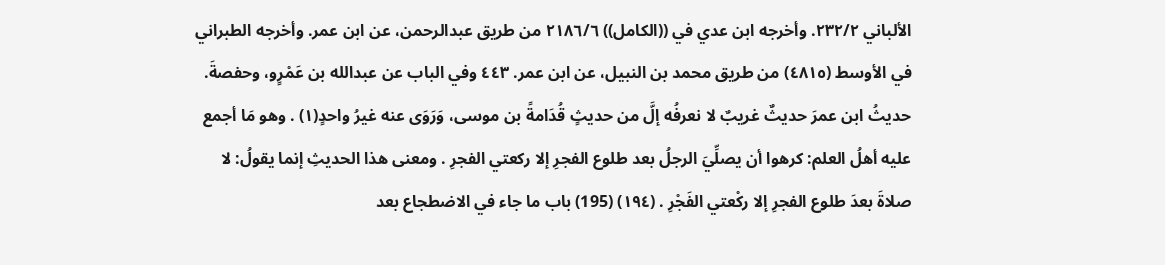الألباني ٢٣٢/٢. وأخرجه ابن عدي في ((الكامل)) ٢١٨٦/٦ من طريق عبدالرحمن، عن ابن عمر. وأخرجه الطبراني في الأوسط (٤٨١٥) من طريق محمد بن النبيل، عن ابن عمر. ٤٤٣ وفي الباب عن عبدالله بن عَمْرٍو، وحفصةَ. حديثُ ابن عمرَ حديثٌ غريبٌ لا نعرفُه إلَّ من حديثٍ قُدَامةً بن موسى، وَرَوَى عنه غيرُ واحدٍ(١) . وهو مَا أجمع عليه أهلُ العلم: كرهوا أن يصلِّيَ الرجلُ بعد طلوع الفجرِ إلا ركعتي الفجرِ . ومعنى هذا الحديثِ إنما يقولُ: لا صلاةَ بعدَ طلوع الفجرِ إلا ركْعتي الفَجْرِ . (١٩٤) (195) باب ما جاء في الاضطجاع بعد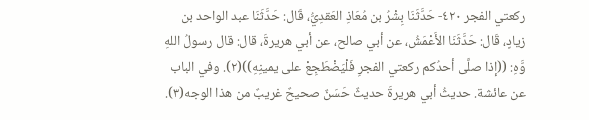ركعتي الفجر ٤٢٠- حَدَّثَنَا بِشْرُ بن مُعَاذِ العَقدِيُّ، قَال: حَدَّثَنَا عبد الواحد بن زيادٍ، قَال: حَدَّثَنَا الأَعْمَشُ، عن أبي صالح، عن أبي هريرةَ، قال: قال رسولُ اللهِ وَّهِ: ((إذا صلَّى أحدُكم ركعتي الفجرِ فَلْيَضْطَجِعْ على يمينِهِ))(٢). وفي الباب عن عائشة. حديثُ أبي هريرةَ حديثٌ حَسَنٌ صحيحٌ غريبٌ من هذا الوجه(٣).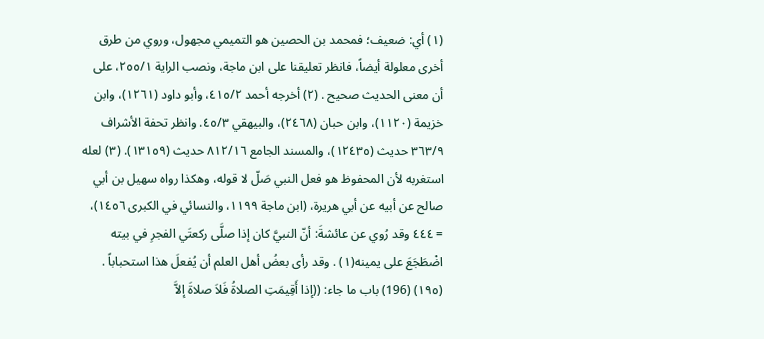(١) أي: ضعيف؛ فمحمد بن الحصين هو التميمي مجهول، وروي من طرق أخرى معلولة أيضاً، فانظر تعليقنا على ابن ماجة، ونصب الراية ٢٥٥/١، على أن معنى الحديث صحيح . (٢) أخرجه أحمد ٤١٥/٢، وأبو داود (١٢٦١)، وابن خزيمة (١١٢٠)، وابن حبان (٢٤٦٨)، والبيهقي ٤٥/٣. وانظر تحفة الأشراف ٣٦٣/٩ حديث (١٢٤٣٥)، والمسند الجامع ٨١٢/١٦ حديث (١٣١٥٩). (٣) لعله استغربه لأن المحفوظ هو فعل النبي صَلّ لا قوله، وهكذا رواه سهيل بن أبي صالح عن أبيه عن أبي هريرة، (ابن ماجة ١١٩٩، والنسائي في الكبرى ١٤٥٦)، = ٤٤٤ وقد رُوي عن عائشةَ: أنّ النبيَّ كان إذا صلَّى ركعتَي الفجرِ في بيته اضْطَجَعَ على يمينه(١) . وقد رأى بعضُ أهل العلم أن يُفعلَ هذا استحباباً . (١٩٥) (196) باب ما جاء: ((إذا أَقِيمَتِ الصلاةُ فَلاَ صلاةَ إلاَّ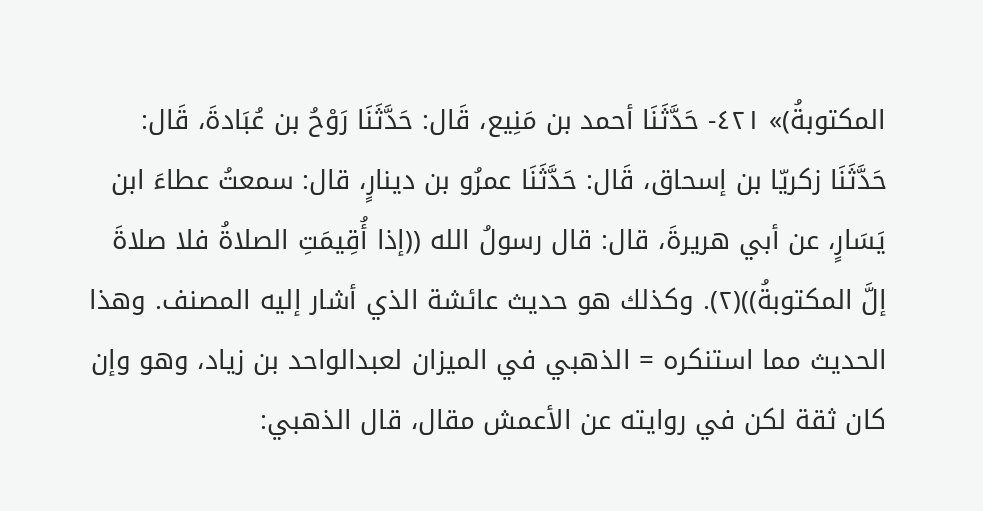المکتوبةُ)» ٤٢١- حَدَّثَنَا أحمد بن مَنِيع، قَال: حَدَّثَنَا رَوْحُ بن عُبَادةَ، قَال: حَدَّثَنَا زكريّا بن إسحاق، قَال: حَدَّثَنَا عمرُو بن دينارٍ، قال: سمعتُ عطاءَ ابن يَسَارٍ، عن أبي هريرةَ، قال: قال رسولُ الله ((إذا أُقِيمَتِ الصلاةُ فلا صلاةَ إلَّ المكتوبةُ))(٢). وكذلك هو حديث عائشة الذي أشار إليه المصنف. وهذا الحديث مما استنكره = الذهبي في الميزان لعبدالواحد بن زياد، وهو وإن كان ثقة لكن في روايته عن الأعمش مقال، قال الذهبي: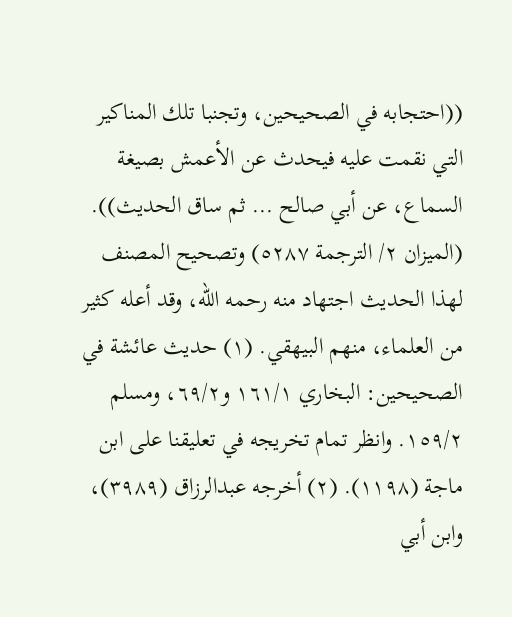((احتجابه في الصحيحين، وتجنبا تلك المناكير التي نقمت عليه فيحدث عن الأعمش بصيغة السماع، عن أبي صالح ... ثم ساق الحديث)). (الميزان ٢/ الترجمة ٥٢٨٧) وتصحيح المصنف لهذا الحديث اجتهاد منه رحمه الله، وقد أعله كثير من العلماء، منهم البيهقي. (١) حديث عائشة في الصحيحين: البخاري ١٦١/١ و٦٩/٢، ومسلم ١٥٩/٢. وانظر تمام تخريجه في تعليقنا على ابن ماجة (١١٩٨). (٢) أخرجه عبدالرزاق (٣٩٨٩)، وابن أبي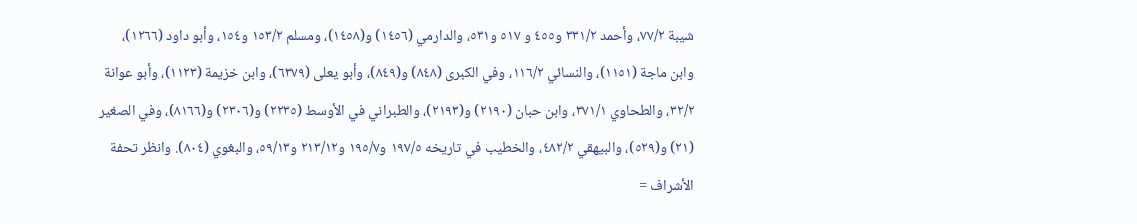شيبة ٧٧/٢، وأحمد ٣٣١/٢ و٤٥٥ و ٥١٧ و٥٣١، والدارمي (١٤٥٦) و(١٤٥٨)، ومسلم ١٥٣/٢ و١٥٤، وأبو داود (١٢٦٦)، وابن ماجة (١١٥١)، والنسائي ١١٦/٢، وفي الكبرى (٨٤٨) و(٨٤٩)، وأبو يعلى (٦٣٧٩)، وابن خزيمة (١١٢٣)، وأبو عوانة ٣٢/٢، والطحاوي ٣٧١/١، وابن حبان (٢١٩٠) و(٢١٩٣)، والطبراني في الأوسط (٢٢٣٥) و(٢٣٠٦) و(٨١٦٦)، وفي الصغير (٢١) و(٥٢٩)، والبيهقي ٤٨٢/٢، والخطيب في تاريخه ١٩٧/٥ و١٩٥/٧ و٢١٣/١٢ و٥٩/١٣، والبغوي (٨٠٤). وانظر تحفة الأشراف =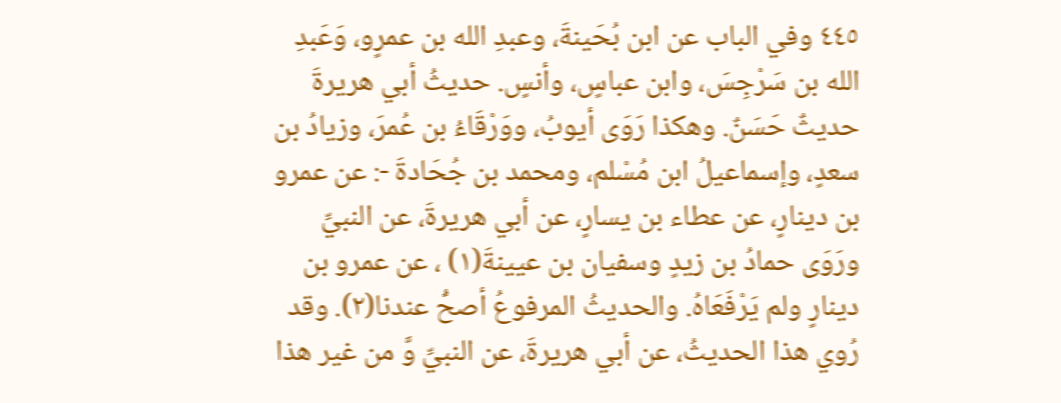٤٤٥ وفي الباب عن ابن بُحَينةَ، وعبدِ الله بن عمرٍو، وَعَبدِ الله بن سَرْجِسَ، وابن عباسٍ، وأنسٍ. حديثُ أبي هريرةَ حديثٌ حَسَنٌ. وهكذا رَوَى أيوبُ، ووَرْقَاءُ بن عُمرَ، وزيادُ بن سعدٍ، وإسماعيلُ ابن مُسْلم، ومحمد بن جُحَادةَ -: عن عمرو بن دينارٍ، عن عطاء بن يسارٍ، عن أبي هريرةَ، عن النبيِّ ورَوَى حمادُ بن زيدٍ وسفيان بن عيينةَ(١) ، عن عمرو بن دينارٍ ولم يَرْفَعَاهُ. والحديثُ المرفوعُ أصحُّ عندنا(٢). وقد رُوي هذا الحديثُ، عن أبي هريرةَ، عن النبيِّ وَّ من غير هذا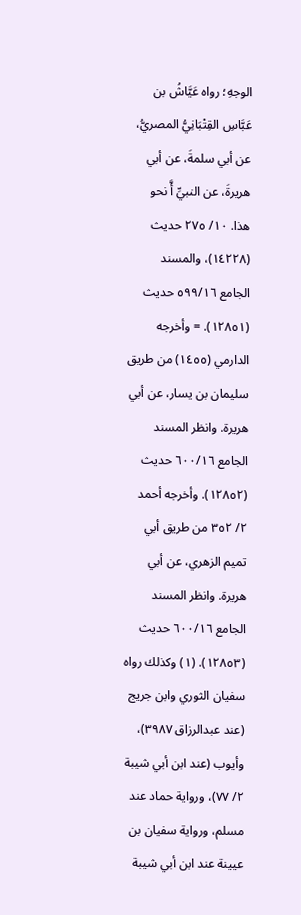الوجهِ؛ رواه عَيَّاشُ بن عَبَّاسِ القِتْبَانِيُّ المصريُّ، عن أبي سلمةَ، عن أبي هريرةَ، عن النبيِّ أَّ نحو هذا. ١٠/ ٢٧٥ حديث (١٤٢٢٨)، والمسند الجامع ٥٩٩/١٦ حديث (١٢٨٥١). = وأخرجه الدارمي (١٤٥٥) من طريق سليمان بن يسار، عن أبي هريرة. وانظر المسند الجامع ٦٠٠/١٦ حدیث (١٢٨٥٢). وأخرجه أحمد ٢/ ٣٥٢ من طريق أبي تميم الزهري، عن أبي هريرة. وانظر المسند الجامع ٦٠٠/١٦ حديث (١٢٨٥٣). (١) وكذلك رواه سفيان الثوري وابن جريج (عند عبدالرزاق ٣٩٨٧)، وأيوب (عند ابن أبي شيبة ٢/ ٧٧)، ورواية حماد عند مسلم، ورواية سفيان بن عيينة عند ابن أبي شيبة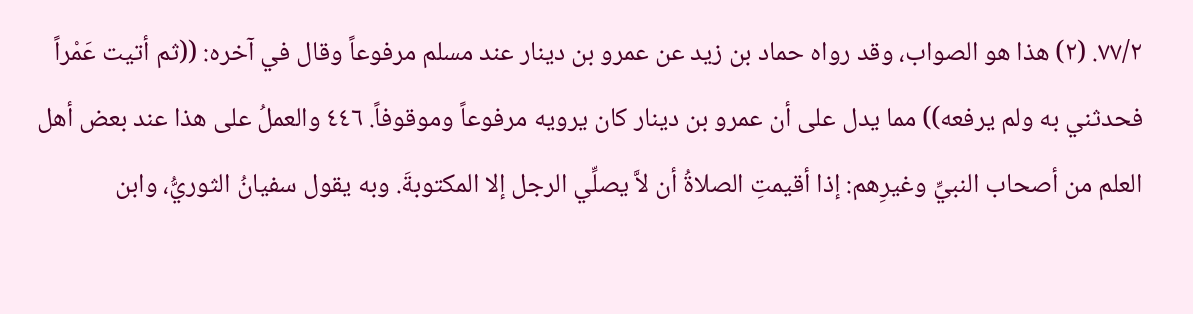٧٧/٢. (٢) هذا هو الصواب، وقد رواه حماد بن زيد عن عمرو بن دينار عند مسلم مرفوعاً وقال في آخره: ((ثم أتيت عَمْراً فحدثني به ولم يرفعه)) مما يدل على أن عمرو بن دينار كان يرويه مرفوعاً وموقوفاً. ٤٤٦ والعملُ على هذا عند بعض أهل العلم من أصحاب النبيِّ وغيرِهم: إذا أقيمتِ الصلاةُ أن لاَّ يصلِّي الرجل إلا المكتوبةَ. وبه يقول سفيانُ الثوريُّ، وابن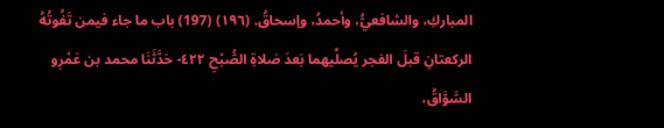المباركِ، والشافعيُّ، وأحمدُ، وإسحاقُ. (١٩٦) (197) باب ما جاء فيمن تَفُوتُهُ الركعتانِ قبلَ الفجر يُصلِّيهما بَعدَ صَلاةِ الصُّبْحِ ٤٢٢- حَدَّثَنَا محمد بن عَمْرِو السَّوَّاقُ،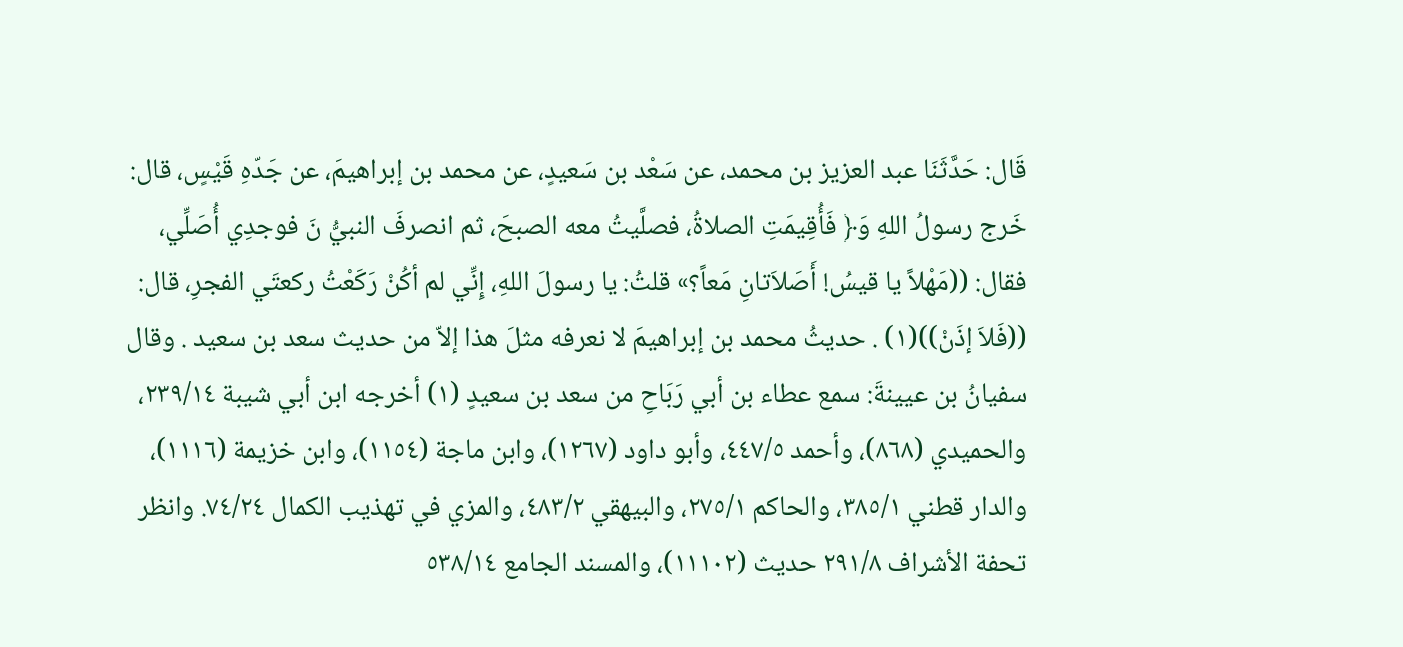قَال: حَدَّثَنَا عبد العزيز بن محمد، عن سَعْد بن سَعيدٍ، عن محمد بن إبراهيمَ، عن جَدّهِ قَيْسٍ، قال: خَرج رسولُ اللهِ وَ﴿ فَأُقِيمَتِ الصلاةُ، فصلَّيتُ معه الصبحَ، ثم انصرفَ النبيُّ نَ فوجدِي أُصَلِّي، فقال: ((مَهْلاً يا قيسُ! أَصَلاَتانِ مَعاً؟» قلتُ: يا رسولَ اللهِ، إِنِّي لم أكُنْ رَكَعْتُ ركعتَي الفجرِ، قال: ((فَلاَ إذَنْ))(١) . حديثُ محمد بن إبراهيمَ لا نعرفه مثلَ هذا إلاّ من حديث سعد بن سعید . وقال سفيانُ بن عيينةَ: سمع عطاء بن أبي رَبَاحِ من سعد بن سعيدٍ (١) أخرجه ابن أبي شيبة ٢٣٩/١٤، والحميدي (٨٦٨)، وأحمد ٤٤٧/٥، وأبو داود (١٢٦٧)، وابن ماجة (١١٥٤)، وابن خزيمة (١١١٦)، والدار قطني ٣٨٥/١، والحاكم ٢٧٥/١، والبيهقي ٤٨٣/٢، والمزي في تهذيب الكمال ٧٤/٢٤. وانظر تحفة الأشراف ٢٩١/٨ حديث (١١١٠٢)، والمسند الجامع ٥٣٨/١٤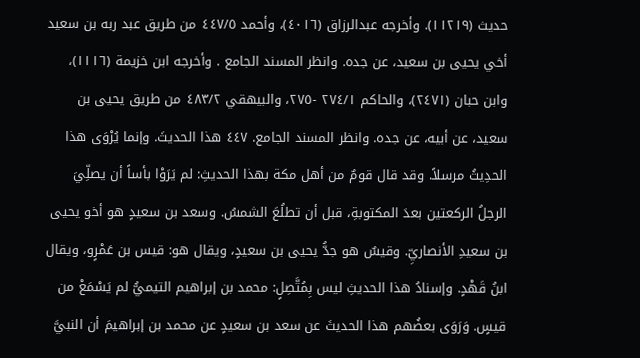حديث (١١٢١٩). وأخرجه عبدالرزاق (٤٠١٦)، وأحمد ٤٤٧/٥ من طريق عبد ربه بن سعيد أخي يحيى بن سعيد، عن جده. وانظر المسند الجامع . وأخرجه ابن خزيمة (١١١٦)، وابن حبان (٢٤٧١)، والحاكم ٢٧٤/١ -٢٧٥، والبيهقي ٤٨٣/٢ من طريق يحيى بن سعيد، عن أبيه، عن جده. وانظر المسند الجامع. ٤٤٧ هذا الحدیثَ. وإنما يُرْوَى هذا الحدِيثُ مرسلاً. وقد قال قومٌ من أهل مكة بهذا الحديثِ: لم يَرَوْا بأساً أن يصلِّيَ الرجلُ الركعتين بعدَ المكتوبةِ، قبل أن تطلُعَ الشمسُ. وسعد بن سعيدٍ هو أخو يحيى بن سعيدِ الأنصاريِّ. وقيسٌ هو جدُّ يحيى بن سعيدٍ، ويقال هو: قيس بن عَمْرٍو، ويقال ابنُ قَهْدٍ. وإسنادُ هذا الحديثِ ليس بِمُتَّصِلٍ: محمد بن إبراهيم التيميُّ لم يَسْمَعْ من قيسٍ. وَرَوَى بعضُهم هذا الحديثَ عن سعد بن سعيدٍ عن محمد بن إبراهيمَ أن النبيَّ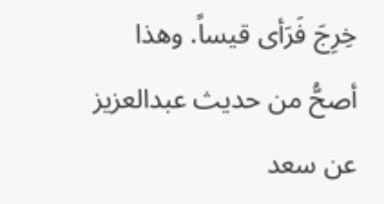خِرِجَ فَرَأى قيساً. وهذا أصحُّ من حديث عبدالعزيز عن سعد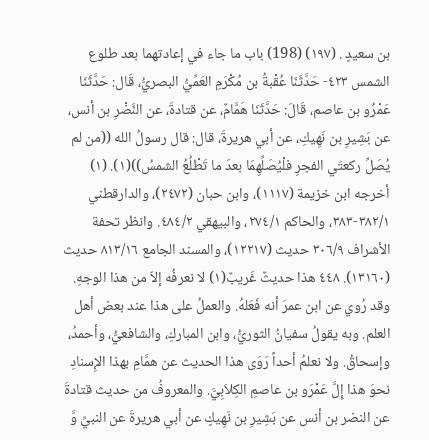بن سعيدٍ . (١٩٧) (198) باب ما جاء في إعادتهما بعد طلوع الشمس ٤٢٣- حَدَّثَنَا عُقْبةُ بن مُكْرَمِ العَمِّيُّ البصريُّ، قَال: حَدَّثَنَا عَمْرُو بن عاصم، قَالَ: حَدَّثَنَا هَمَّامٌ، عن قتادةَ، عن النَّضْرِ بن أنس، عن بَشِيرِ بن نَهِيكِ، عن أبي هريرةَ، قال: قال رسولُ الله ((من لم يُصَلِّ ركعتَي الفجرِ فلْيُصَلِّهِمَا بعدَ ما تَطْلُعُ الشمسُ))(١). (١) أخرجه ابن خزيمة (١١١٧)، وابن حبان (٢٤٧٢)، والدارقطني ٣٨٢/١-٣٨٣، والحاكم ٢٧٤/١، والبيهقي ٤٨٤/٢. وانظر تحفة الأشراف ٣٠٦/٩ حديث (١٢٢١٧)، والمسند الجامع ٨١٣/١٦ حديث (١٣١٦٠). ٤٤٨ هذا حديثٌ غَريبٌ(١) لا نعرفُه إلاّ من هذا الوجهِ. وقد رُوي عن ابن عمرَ أنه فَعَلهُ. والعملُ على هذا عند بعض أهل العلم. وبه يقولُ سفيانُ الثوريُّ، وابن المباركِ، والشافعيُّ، وأحمدُ، وإسحاقُ. ولا نعلمُ أحداً رَوَى هذا الحديث عن همَّامِ بهذا الإِسنادِ نحوَ هذا إِلَّ عَمْرَو بن عاصمِ الكِلاَبِيَّ. والمعروفُ من حديث قتادةَ عن النضر بن أنس عن بَشِيرِ بن نَهِيكٍ عن أبي هريرةَ عن النبيِّ وَّ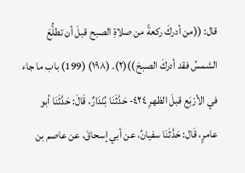قال: ((من أدركَ ركعةً من صلاةِ الصبح قبلَ أن تطلُّعَ الشمسُ فقد أدركَ الصبحَ))(٢). (١٩٨) (199) باب ما جاء في الأرْبَع قبلَ الظهرِ ٤٢٤- حَدَّثَنَا بُنْدَارٌ، قَالَ: حَدَّثَنَا أبو عامرٍ، قَال: حَدَّثَنَا سفيانُ، عن أبي إسحاقَ، عن عاصم بن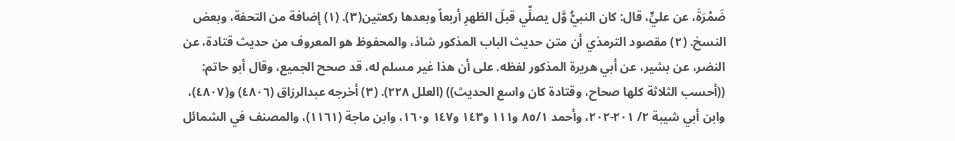ضَمْرَةَ، عن عليٍّ، قال: كان النبيُّ وَّل يصلِّي قبلَ الظهرِ أربعاً وبعدها ركعتين(٣). (١) إضافة من التحفة، وبعض النسخ. (٢) مقصود الترمذي أن متن حديث الباب المذكور شاذ، والمحفوظ هو المعروف من حديث قتادة، عن النضر، عن بشير، عن أبي هريرة المذكور لفظه. على أن هذا غير مسلم له، قد صحح الجميع، وقال أبو حاتم: ((أحسب الثلاثة كلها صحاح، وقتادة كان واسع الحديث)) (العلل ٢٢٨). (٣) أخرجه عبدالرزاق (٤٨٠٦) و(٤٨٠٧)، وابن أبي شيبة ٢/ ٢٠١-٢٠٢، وأحمد ٨٥/١ و١١١ و١٤٣ و١٤٧ و١٦٠، وابن ماجة (١١٦١)، والمصنف في الشمائل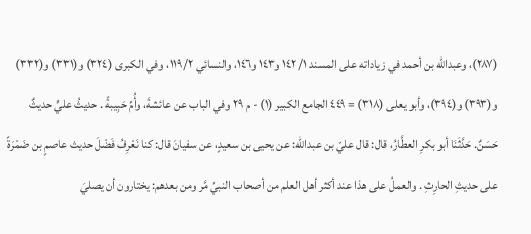(٢٨٧)، وعبدالله بن أحمد في زياداته على المسند ١/ ١٤٢ و١٤٣ و١٤٦، والنسائي ١١٩/٢، وفي الكبرى (٣٢٤) و(٣٣١) و(٣٣٢) و(٣٩٣) و(٣٩٤)، وأبو يعلى (٣١٨) = ٤٤٩ الجامع الكبير (١) - م ٢٩ وفي الباب عن عائشةَ، وأُمِّ حَبِيبةً . حديثُ عليٍّ حديثٌ حَسَنٌ. حَدَّثَنَا أبو بكرِ العطَّارُ، قال: قال عليّ بن عبدالله: عن يحيى بن سعيدٍ، عن سفيانَ قال: كنا نَعْرِفُ فَضْلَ حديث عاصمٍ بن ضَمْرَةً على حدیثِ الحارِثِ . والعملُ على هذا عند أكثر أهل العلم من أصحاب النبيِّ مَّر ومن بعدهم: يختارون أن يصليَ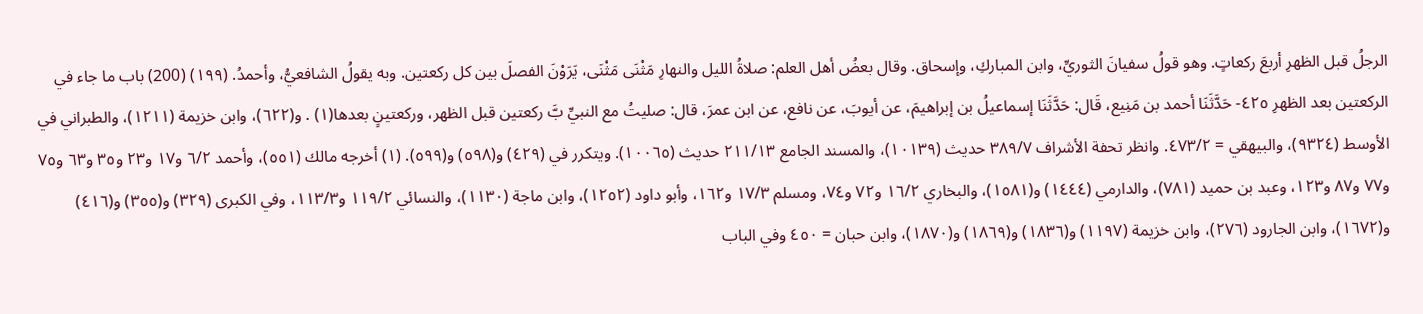الرجلُ قبل الظهرِ أربعَ ركعاتٍ. وهو قولُ سفيانَ الثوريِّ، وابن المباركِ، وإسحاق. وقال بعضُ أهل العلم: صلاةُ الليل والنهارِ مَثْنَى مَثْنَى، يَرَوْنَ الفصلَ بين كل ركعتين. وبه يقولُ الشافعيُّ، وأحمدُ. (١٩٩) (200) باب ما جاء في الركعتين بعد الظهرِ ٤٢٥- حَدَّثَنَا أحمد بن مَنِيع، قَال: حَدَّثَنَا إسماعيلُ بن إبراهيمَ، عن أيوبَ، عن نافع، عن ابن عمرَ، قال: صليتُ مع النبيِّ بَّ ركعتين قبل الظهر، وركعتينٍ بعدها(١) . و(٦٢٢)، وابن خزيمة (١٢١١)، والطبراني في الأوسط (٩٣٢٤)، والبيهقي = ٤٧٣/٢. وانظر تحفة الأشراف ٣٨٩/٧ حديث (١٠١٣٩)، والمسند الجامع ٢١١/١٣ حديث (١٠٠٦٥). ويتكرر في (٤٢٩) و(٥٩٨) و(٥٩٩). (١) أخرجه مالك (٥٥١)، وأحمد ٦/٢ و١٧ و٢٣ و٣٥ و٦٣ و٧٥ و٧٧ و٨٧ و١٢٣، وعبد بن حميد (٧٨١)، والدارمي (١٤٤٤) و(١٥٨١)، والبخاري ١٦/٢ و٧٢ و٧٤، ومسلم ١٧/٣ و١٦٢، وأبو داود (١٢٥٢)، وابن ماجة (١١٣٠)، والنسائي ١١٩/٢ و١١٣/٣، وفي الكبرى (٣٢٩) و(٣٥٥) و(٤١٦) و(١٦٧٢)، وابن الجارود (٢٧٦)، وابن خزيمة (١١٩٧) و(١٨٣٦) و(١٨٦٩) و(١٨٧٠)، وابن حبان = ٤٥٠ وفي الباب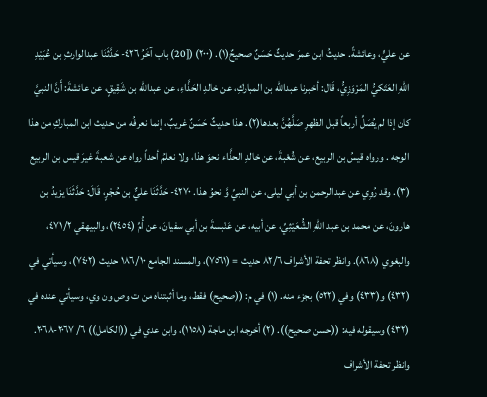عن عليٍّ، وعائشةً. حديثُ ابن عمرَ حديثٌ حَسَنٌ صحيحٌ(١). (٢٠٠) ([20) باب آخَرُ ٤٢٦- حَدَّثَنَا عبدالوارثِ بن عُبَيْدِ اللهِ العَتَكيُّ المَرْوَزِيُّ، قَال: أخبرنا عبدالله بن المباركِ، عن خالدِ الحَذَّاءِ، عن عبدالله بن شَقِيقٍ، عن عائشةَ: أَنَّ النبيَّ كان إذا لم يُصَلِّ أربعاً قبل الظهرِ صَلَّهُنَّ بعدها(٢). هذا حديثٌ حَسَنٌ غريبٌ، إنما نعرفُه من حديث ابن المباركِ من هذا الوجه . ورواه قيسُ بن الربيع، عن شُعْبةَ، عن خالدِ الحذَّاء نحوَ هذا، ولا نعلمُ أحداً رواه عن شعبةَ غيرَ قيس بن الربيع (٣). وقد رُوِي عن عبدالرحمن بن أبي ليلى، عن النبيِّ وَّ نحوُ هذا. ٤٢٧٠- حَدَّثَنَا عليٌّ بن حُجْرٍ، قَالَ: حَدَّثَنَا يزيدُ بن هارونَ، عن محمد بن عبد اللهِ الشُّعَيْثِيِّ، عن أبيه، عن عَنْبسةَ بن أبي سفيانَ، عن أُمِّ (٢٤٥٤)، والبيهقي ٤٧١/٢، والبغوي (٨٦٨). وانظر تحفة الأشراف ٨٢/٦ حديث = (٧٥٦١)، والمسند الجامع ١٨٦/١٠ حديث (٧٤٠٢)، وسيأتي في (٤٣٢) و(٤٣٣) وفي (٥٢٢) بجزء منه. (١) في م: ((صحيح) فقط، وما أثبتناه من ت وص ون وي، وسيأتي عنده في (٤٣٢) وسیقوله فیه: ((حسن صحیح)). (٢) أخرجه ابن ماجة (١١٥٨)، وابن عدي في ((الكامل)) ٦/ ٢٠٦٧-٢٠٦٨. وانظر تحفة الأشراف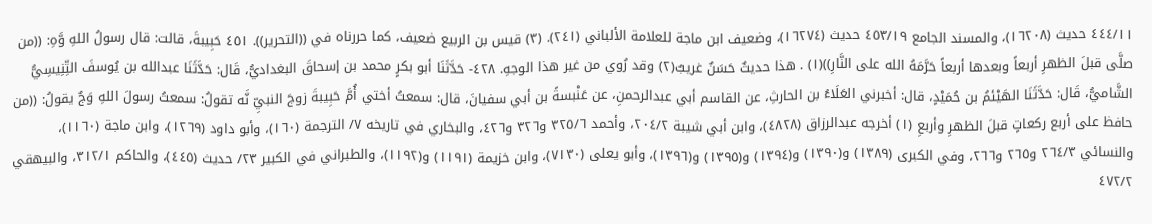٤٤٤/١١ حديث (١٦٢٠٨)، والمسند الجامع ٤٥٣/١٩ حديث (١٦٢٧٤)، وضعيف ابن ماجة للعلامة الألباني (٢٤١). (٣) قيس بن الربيع ضعيف، كما حررناه في ((التحرير)). ٤٥١ حَبِيبةَ، قالت: قال رسولُ اللهِ وَّهِ: ((من صلَّى قبلَ الظهرِ أربعاً وبعدها أربعاً حَرَّمَهُ الله على النَّارِ))(١) . هذا حديثٌ حَسَنٌ غريبٌ(٢) وقد رُوي من غير هذا الوجهِ. ٤٢٨- حَدَّثَنَا أبو بكرٍ محمد بن إسحاقَ البغداديُّ، قَال: حَدَّثَنَا عبدالله بن يُوسفَ التِّنِيسِيُّ الشَّاميُّ، قَال: حَدَّثَنَا الهَيْئمُ بن حُمَيْدٍ، قال: أخبرني العَلَاءُ بن الحارثِ، عن القاسم أبي عبدالرحمنِ، عن عَنْبسةً بن أبي سفيانَ، قال: سمعتُ أختي أُمَّ حَبِيبةَ زوجَ النبيِّ نَّه تقولُ: سمعتُ رسولَ اللهِ وَجٌ يقولُ: ((من حافظ على أربع ركعاتٍ قبلَ الظهرِ وأربعِ (١) أخرجه عبدالرزاق (٤٨٢٨)، وابن أبي شيبة ٢٠٤/٢، وأحمد ٣٢٥/٦ و٣٢٦ و٤٢٦، والبخاري في تاريخه ٧/ الترجمة (١٦٠)، وأبو داود (١٢٦٩)، وابن ماجة (١١٦٠)، والنسائي ٢٦٤/٣ و٢٦٥ و٢٦٦، وفي الكبرى (١٣٨٩) و(١٣٩٠) و(١٣٩٤) و(١٣٩٥) و(١٣٩٦)، وأبو يعلى (٧١٣٠)، وابن خزيمة (١١٩١) و(١١٩٢)، والطبراني في الكبير ٢٣/ حديث (٤٤٥)، والحاكم ٣١٢/١، والبيهقي ٤٧٢/٢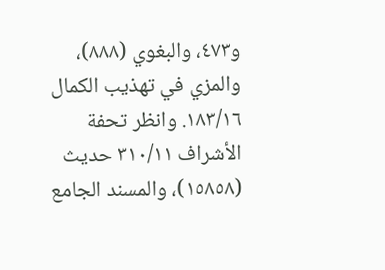و٤٧٣، والبغوي (٨٨٨)، والمزي في تهذيب الكمال ١٨٣/١٦. وانظر تحفة الأشراف ٣١٠/١١ حديث (١٥٨٥٨)، والمسند الجامع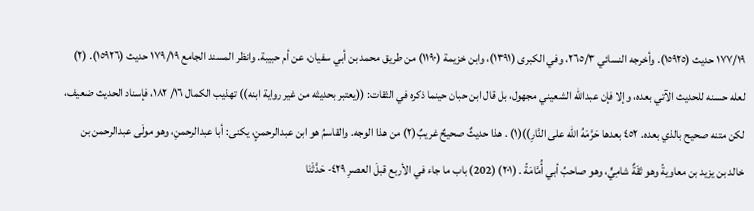١٧٧/١٩ حديث (١٥٩٢٥). وأخرجه النسائي ٢٦٥/٣، وفي الكبرى (١٣٩١)، وابن خزيمة (١١٩٠) من طريق محمد بن أبي سفيان، عن أم حبيبة. وانظر المسند الجامع ١٧٩/١٩ حديث (١٥٩٢٦). (٢) لعله حسنه للحديث الآتي بعده، وإلا فإن عبدالله الشعيني مجهول، بل قال ابن حبان حينما ذكره في الثقات: ((يعتبر بحديثه من غير رواية ابنه)) تهذيب الكمال ١٦/ ١٨٢، فإسناد الحدیث ضعيف، لكن متنه صحیح بالذي بعده. ٤٥٢ بعدها حَرَّمَهُ الله على النَّارِ))(١) . هذا حديثٌ صحيحٌ غريبٌ(٢) من هذا الوجه. والقاسمُ هو ابن عبدالرحمنٍ، يكنى: أبا عبدالرحمنِ، وهو مولَى عبدالرحمن بن خالد بن يزيد بن معاويةً وهو ثقَةٌ شامِيٍّ، وهو صاحبُ أبي أُمَّامَةً . (٢٠١) (202) باب ما جاء في الأربع قبلَ العصرِ ٤٢٩- حَدَّثَنَا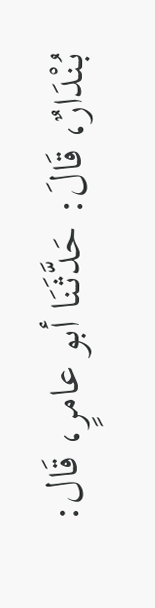بُنْدَارٌ، قَالَ: حَدَّثَنَا أبو عامرٍ، قَال: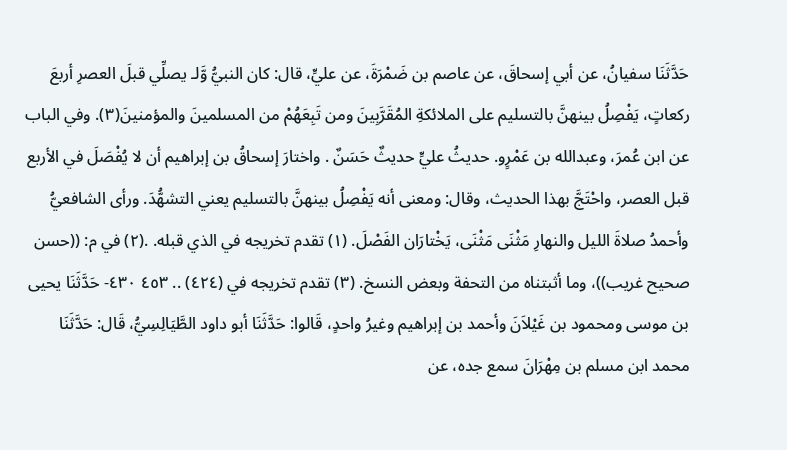حَدَّثَنَا سفيانُ، عن أبي إسحاقَ، عن عاصم بن ضَمْرَةَ، عن عليٍّ، قال: كان النبيُّ وَّلـ يصلِّي قبلَ العصرِ أربعَ ركعاتٍ، يَفْصِلُ بينهنَّ بالتسليم على الملائكةِ المُقَرَّبِينَ ومن تَبِعَهُمْ من المسلمينَ والمؤمنينَ(٣). وفي الباب عن ابن عُمرَ، وعبدالله بن عَمْرٍو. حديثُ عليٍّ حديثٌ حَسَنٌ . واختارَ إسحاقُ بن إبراهيم أن لا يُفْصَلَ في الأربع قبل العصر، واحْتَجَّ بهذا الحديث، وقال: ومعنى أنه يَفْصِلُ بينهنَّ بالتسليم يعني التشهُّدَ. ورأى الشافعيُّ وأحمدُ صلاةَ الليل والنهارِ مَثْنَى مَثْنَى، يَخْتارَان الفَصْلَ. (١) تقدم تخريجه في الذي قبله. .(٢) في م: ((حسن صحيح غريب))، وما أثبتناه من التحفة وبعض النسخ. (٣) تقدم تخريجه في (٤٢٤) .. ٤٥٣ ٤٣٠- حَدَّثَنَا يحيى بن موسى ومحمود بن غَيْلاَنَ وأحمد بن إبراهيم وغيرُ واحدٍ، قَالوا: حَدَّثَنَا أبو داود الطَّيَالِسِيُّ، قَال: حَدَّثَنَا محمد ابن مسلم بن مِهْرَانَ سمع جده، عن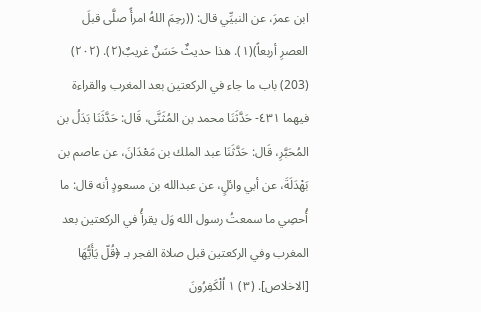ابن عمرَ، عن النبيِّي قال: ((رحِمَ اللهُ امرأً صلَّى قبلَ العصرِ أربعاً)(١). هذا حديثٌ حَسَنٌ غريبٌ(٢). (٢٠٢) (203) باب ما جاء في الركعتين بعد المغرب والقراءة فيهما ٤٣١- حَدَّثَنَا محمد بن المُثَنَّى، قَال: حَدَّثَنَا بَدَلُ بن المُحَبَّرِ، قَال: حَدَّثَنَا عبد الملك بن مَعْدَانَ، عن عاصم بن بَهْدَلَةَ، عن أبي وائلٍ، عن عبدالله بن مسعودٍ أنه قال: ما أُحصِي ما سمعتُ رسول الله وَل يقرأُ في الركعتين بعد المغرب وفي الركعتين قبل صلاة الفجر بـ ﴿قُلّ يَأَيُّهَا [الاخلاص]. (٣) ١ اُلْكَفِرُونَ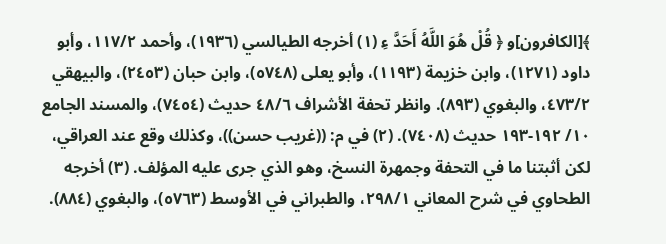﴾[الكافرون]و ﴿ قُلْ هُوَ اللَّهُ أَحَدَّ ءِ (١) أخرجه الطيالسي (١٩٣٦)، وأحمد ١١٧/٢، وأبو داود (١٢٧١)، وابن خزيمة (١١٩٣)، وأبو يعلى (٥٧٤٨)، وابن حبان (٢٤٥٣)، والبيهقي ٤٧٣/٢، والبغوي (٨٩٣). وانظر تحفة الأشراف ٤٨/٦ حديث (٧٤٥٤)، والمسند الجامع ١٠/ ١٩٢-١٩٣ حديث (٧٤٠٨). (٢) في م: ((غريب حسن))، وكذلك وقع عند العراقي، لكن أثبتنا ما في التحفة وجمهرة النسخ، وهو الذي جرى عليه المؤلف. (٣) أخرجه الطحاوي في شرح المعاني ٢٩٨/١، والطبراني في الأوسط (٥٧٦٣)، والبغوي (٨٨٤).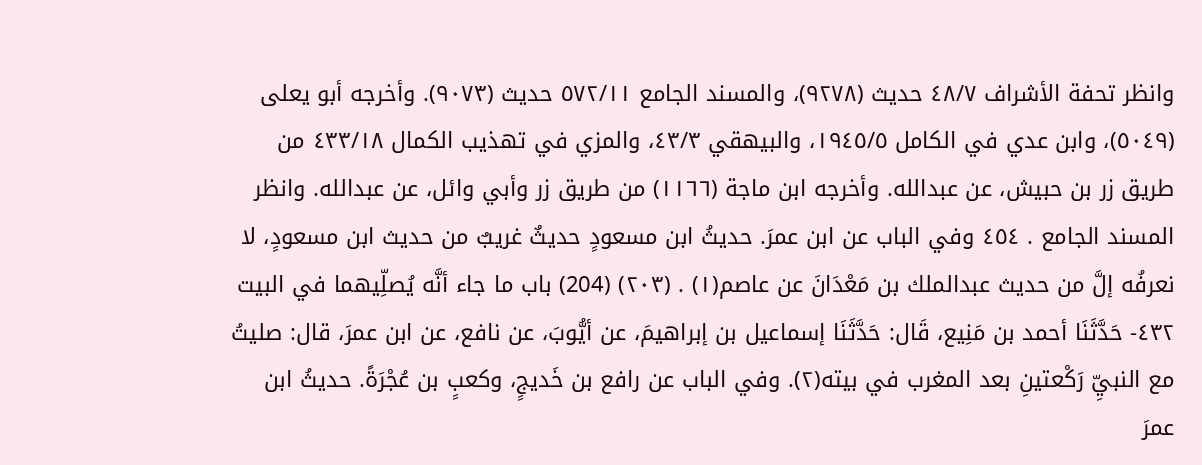وانظر تحفة الأشراف ٤٨/٧ حديث (٩٢٧٨)، والمسند الجامع ٥٧٢/١١ حديث (٩٠٧٣). وأخرجه أبو يعلى (٥٠٤٩)، وابن عدي في الكامل ١٩٤٥/٥، والبيهقي ٤٣/٣، والمزي في تهذيب الكمال ٤٣٣/١٨ من طريق زر بن حبيش، عن عبدالله. وأخرجه ابن ماجة (١١٦٦) من طريق زر وأبي وائل، عن عبدالله. وانظر المسند الجامع . ٤٥٤ وفي الباب عن ابن عمرَ. حديثُ ابن مسعودٍ حديثٌ غريبٌ من حديث ابن مسعودٍ، لا نعرفُه إلَّ من حديث عبدالملك بن مَعْدَانَ عن عاصم(١) . (٢٠٣) (204) باب ما جاء أنَّه يُصلِّيهما في البيت ٤٣٢- حَدَّثَنَا أحمد بن مَنِيع، قَال: حَدَّثَنَا إسماعيل بن إبراهيمَ، عن أيُّوبَ، عن نافع، عن ابن عمرَ، قال: صليتُ مع النبيِّ رَكْعتينِ بعد المغرب في بيته(٢). وفي الباب عن رافع بن خَديجٍ، وكعبٍ بن عُجْرَةً. حدیثُ ابن عمرَ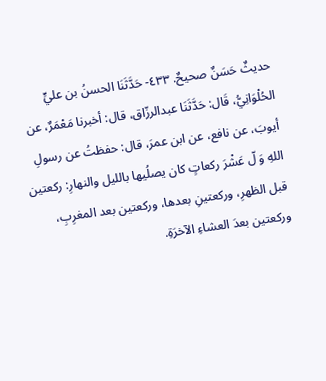حدیثٌ حَسَنٌ صحيحٌ. ٤٣٣- حَدَّثَنَا الحسنُ بن عليٍّ الحُلْوَانِيُّ، قَال: حَدَّثَنَا عبدالرزّاق، قال: أخبرنا مَعْمَرٌ، عن أيوبَ، عن نافع، عن ابن عمرَ، قال: حفظتُ عن رسولِ اللهِ وَ لّ عَشْرَ ركعاتٍ كان يصلُيها بالليل والنهارِ: ركعتين قبل الظهرِ، وركعتينِ بعدها، وركعتين بعد المغرِبِ، وركعتين بعدَ العشاءِ الآخرَةِ.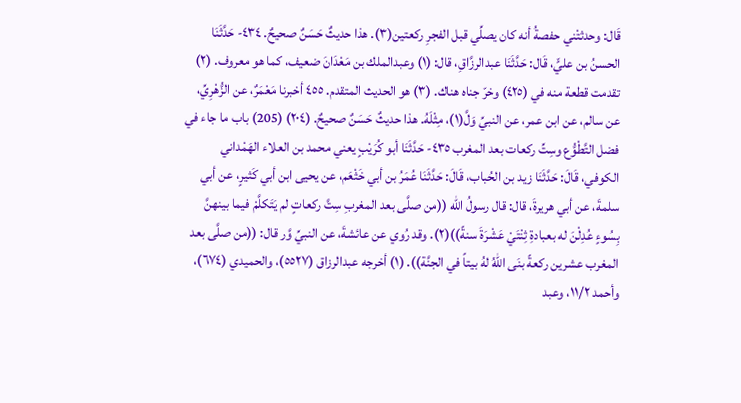قَال: وحدثتْني حفصةُ أنه كان يصلِّي قبل الفجرِ ركعتين(٣). هذا حديثٌ حَسَنٌ صحيحٌ. ٤٣٤- حَدَّثَنَا الحسنُ بن عليٍّ، قَال: حَدَّثَنَا عبدالرزَّاقِ، قال: (١) وعبدالملك بن مَعْدَانَ ضعيف، كما هو معروف. (٢) تقدمت قطعة منه في (٤٢٥) وخرّ جناه هناك. (٣) هو الحديث المتقدم. ٤٥٥ أخبرنا مَعْمَرٌ، عن الزُّهْرِيِّ، عن سالم، عن ابن عمر، عن النبيِّ وَلَّ(١)، مِثْلَهُ. هذا حديثٌ حَسَنٌ صحيحٌ. (٢٠٤) (205) باب ما جاء في فضل التَّطْوُّع وسِتِّ ركعات بعد المغرب ٤٣٥- حَدَّثَنَا أبو كُرَيْبٍ يعني محمد بن العلاء الهَمْداني الكوفي، قَالَ: حَدَّثَنَا زيد بن الحُباب، قَالَ: حَدَّثَنَا عُمَرُ بن أبي خَثْعَم، عن يحيى ابن أبي كَثيرٍ، عن أبي سلمةَ، عن أبي هريرةَ، قال: قال رسولُ الله ((من صلَّى بعد المغربِ سِتَّ ركعاتٍ لم يَتَكلَّمْ فيما بينهنَّ بِسُوءٍ عُدِلْنَ له بعبادةِ ثِنْتَيْ عَشْرَةَ سنةً))(٢). وقد رُوي عن عائشةَ، عن النبيِّ وَّر قال: ((من صلَّى بعد المغرب عشرين ركعةً بنَى اللهُ لهُ بيتاً في الجنَّة)). (١) أخرجه عبدالرزاق (٥٥٢٧)، والحميدي (٦٧٤)، وأحمد ١١/٢، وعبد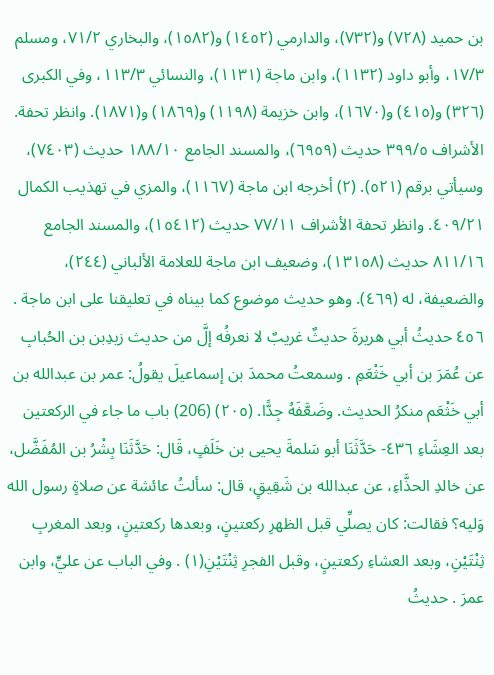بن حميد (٧٢٨) و(٧٣٢)، والدارمي (١٤٥٢) و(١٥٨٢)، والبخاري ٧١/٢، ومسلم ١٧/٣، وأبو داود (١١٣٢)، وابن ماجة (١١٣١)، والنسائي ١١٣/٣، وفي الكبرى (٣٢٦) و(٤١٥) و(١٦٧٠)، وابن خزيمة (١١٩٨) و(١٨٦٩) و(١٨٧١). وانظر تحفة. الأشراف ٣٩٩/٥ حديث (٦٩٥٩)، والمسند الجامع ١٨٨/١٠ حديث (٧٤٠٣)، وسیأتي برقم (٥٢١). (٢) أخرجه ابن ماجة (١١٦٧)، والمزي في تهذيب الكمال ٤٠٩/٢١. وانظر تحفة الأشراف ٧٧/١١ حديث (١٥٤١٢)، والمسند الجامع ٨١١/١٦ حديث (١٣١٥٨)، وضعيف ابن ماجة للعلامة الألباني (٢٤٤)، والضعيفة، له (٤٦٩). وهو حديث موضوع كما بيناه في تعليقنا على ابن ماجة . ٤٥٦ حديثُ أبي هريرةَ حديثٌ غريبٌ لا نعرفُه إلَّ من حديث زيدِبن بن الحُبابِ عن عُمَرَ بن أبي خَثْعَمِ . وسمعتُ محمدَ بن إسماعيلَ يقولُ: عمر بن عبدالله بن أبي خَثْعَم منكرُ الحديث. وضَعَّفَهُ جِدًّا. (٢٠٥) (206) باب ما جاء في الركعتين بعد العِشَاءِ ٤٣٦- حَدَّثَنَا أبو سَلمةَ يحيى بن خَلَفٍ، قَال: حَدَّثَنَا بِشْرُ بن المُفَضَّل، عن خالدِ الحذَّاءِ، عن عبدالله بن شَقِيقٍ، قال: سألتُ عائشة عن صلاةٍ رسول الله وَليه؟ فقالت: كان يصلِّي قبل الظهرِ ركعتينٍ، وبعدها ركعتينٍ، وبعد المغربِ ثِنْتَيْنِ، وبعد العشاءِ ركعتينٍ، وقبل الفجرِ ثِنْتَيْنِ(١) . وفي الباب عن عليٍّ، وابن عمرَ . حديثُ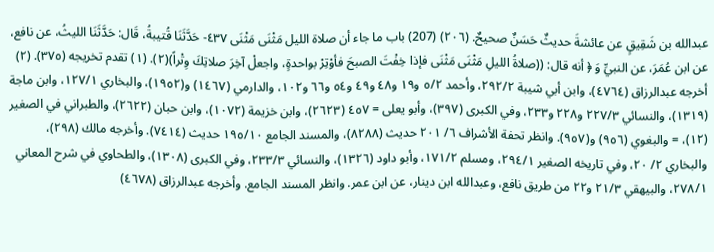عبدالله بن شَقِيقٍ عن عائشةَ حديثٌ حَسَنٌ صحيحٌ. (٢٠٦) (207) باب ما جاء أن صلاة الليل مَثْنَى مَثْنَى ٤٣٧- حَدَّثَنَا قُتيبةُ، قَال: حَدَّثَنَا الليثُ، عن نافع، عن ابن عُمَرَ، عن النبيِّ وَ ﴿ أنه قال: ((صلاةُ الليلِ مَثْنَى مَثْنَى فإذا خِفْتَ الصبحَ فأوْتِرْ بواحدةٍ، واجعلْ آخِرَ صلاتِكَ وِتْراً)(٢). (١) تقدم تخريجه (٣٧٥). (٢) أخرجه عبدالرزاق (٤٧٦٤)، وابن أبي شيبة ٢٩٢/٢، وأحمد ٥/٢ و١٩ و٤٨ و٤٩ و٥٤ و٦٦ و١٠٢، والدارمي (١٤٦٧) و(١٩٥٢)، والبخاري ١٢٧/١، وابن ماجة (١٣١٩)، والنسائي ٢٢٧/٣ و٢٢٨ و٢٣٣، وفي الكبرى (٣٩٧)، وأبو يعلى = ٤٥٧ (٢٦٢٣)، وابن خزيمة (١٠٧٢)، وابن حبان (٢٦٢٢)، والطبراني في الصغير (١٢)، = والبغوي (٩٥٦) و(٩٥٧). وانظر تحفة الأشراف ٦/ ٢٠١ حديث (٨٢٨٨)، والمسند الجامع ١٩٥/١٠ حدیث (٧٤١٤). وأخرجه مالك (٢٩٨)، والبخاري ٢/ ٢٠، وفي تاريخه الصغير ٢٩٤/١، ومسلم ١٧١/٢، وأبو داود (١٣٢٦)، والنسائي ٢٣٣/٣، وفي الكبرى (١٣٠٨)، والطحاوي في شرح المعاني ٢٧٨/١، والبيهقي ٢١/٣ و٢٢ من طريق نافع، وعبدالله ابن دينار، عن ابن عمر. وانظر المسند الجامع. وأخرجه عبدالرزاق (٤٦٧٨)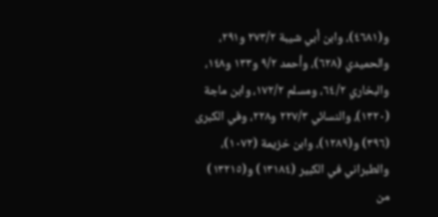و(٤٦٨١)، وابن أبي شيبة ٢٧٣/٢ و٢٩١، والحميدي (٦٢٨)، وأحمد ٩/٢ و١٣٣ و١٤٨، والبخاري ٦٤/٢، ومسلم ١٧٢/٢، وابن ماجة (١٣٢٠)، والنسائي ٢٢٧/٣ و٢٢٨، وفي الكبرى (٣٩٦) و(١٢٨٩)، وابن خزيمة (١٠٧٢)، والطبراني في الكبير (١٣١٨٤) و(١٣٢١٥) من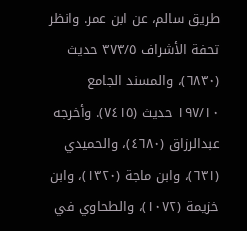طريق سالم، عن ابن عمر. وانظر تحفة الأشراف ٣٧٣/٥ حديث (٦٨٣٠)، والمسند الجامع ١٩٧/١٠ حدیث (٧٤١٥). وأخرجه عبدالرزاق (٤٦٨٠)، والحميدي (٦٣١)، وابن ماجة (١٣٢٠)، وابن خزيمة (١٠٧٢)، والطحاوي في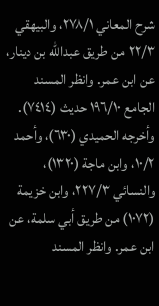شرح المعاني ٢٧٨/١، والبيهقي ٢٢/٣ من طريق عبدالله بن دينار، عن ابن عمر. وانظر المسند الجامع ١٩٦/١٠ حديث (٧٤١٤). وأخرجه الحميدي (٦٣٠)، وأحمد ١٠/٢، وابن ماجة (١٣٢٠)، والنسائي ٢٢٧/٣، وابن خزيمة (١٠٧٢) من طريق أبي سلمة، عن ابن عمر. وانظر المسند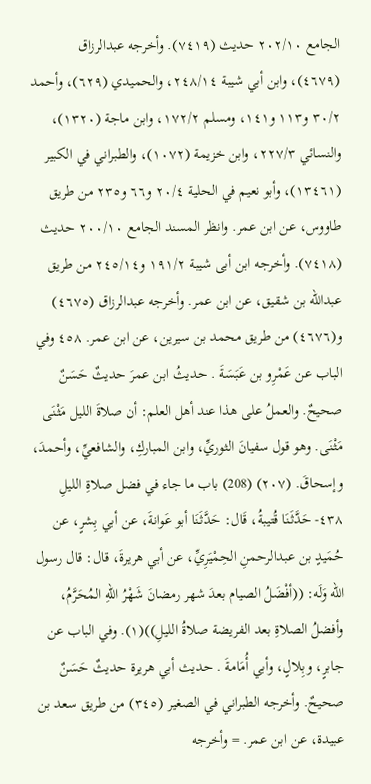الجامع ٢٠٢/١٠ حدیث (٧٤١٩). وأخرجه عبدالرزاق (٤٦٧٩)، وابن أبي شيبة ٢٤٨/١٤، والحميدي (٦٢٩)، وأحمد ٣٠/٢ و١١٣ و١٤١، ومسلم ١٧٢/٢، وابن ماجة (١٣٢٠)، والنسائي ٢٢٧/٣، وابن خزيمة (١٠٧٢)، والطبراني في الكبير (١٣٤٦١)، وأبو نعيم في الحلية ٢٠/٤ و٦٦ و٢٣٥ من طريق طاووس، عن ابن عمر. وانظر المسند الجامع ٢٠٠/١٠ حدیث (٧٤١٨). وأخرجه ابن أبى شيبة ١٩١/٢ و٢٤٥/١٤ من طريق عبدالله بن شقيق، عن ابن عمر. وأخرجه عبدالرزاق (٤٦٧٥) و(٤٦٧٦) من طريق محمد بن سيرين، عن ابن عمر. ٤٥٨ وفي الباب عن عَمْرِو بن عَبَسَةَ . حدیثُ ابن عمرَ حديثٌ حَسَنٌ صحيحٌ. والعملُ على هذا عند أهل العلم: أن صلاةَ الليل مَثْنَى مَثْنَى. وهو قول سفيانَ الثوريِّ، وابن المباركِ، والشافعيِّ، وأحمدَ، وإسحاقَ. (٢٠٧) (208) باب ما جاء في فضل صلاةِ الليلِ ٤٣٨- حَدَّثَنَا قُتيبةُ، قَال: حَدَّثَنَا أبو عَوانةَ، عن أبي بِشرٍ، عن حُمَيدٍ بن عبدالرحمنِ الحِمْيَرِيِّ، عن أبي هريرةَ، قال: قال رسول الله وَلَه: ((أفْضَلُ الصيام بعدَ شهر رمضانَ شَهْرُ اللهِ المُحَرَّمُ، وأفضلُ الصلاةِ بعد الفريضة صلاةُ الليلِ))(١). وفي الباب عن جابرٍ، وبِلالٍ، وأبي أُمَامةَ . حديث أبي هريرة حديثٌ حَسَنٌ صحيحٌ. وأخرجه الطبراني في الصغير (٣٤٥) من طريق سعد بن عبيدة، عن ابن عمر. = وأخرجه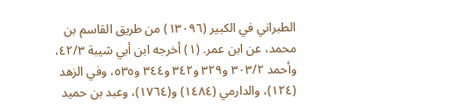الطبراني في الكبير (١٣٠٩٦) من طريق القاسم بن محمد، عن ابن عمر. (١) أخرجه ابن أبي شيبة ٤٢/٣، وأحمد ٣٠٣/٢ و٣٢٩ و٣٤٢ و٣٤٤ و٥٣٥، وفي الزهد (١٢٤)، والدارمي (١٤٨٤) و(١٧٦٤)، وعبد بن حميد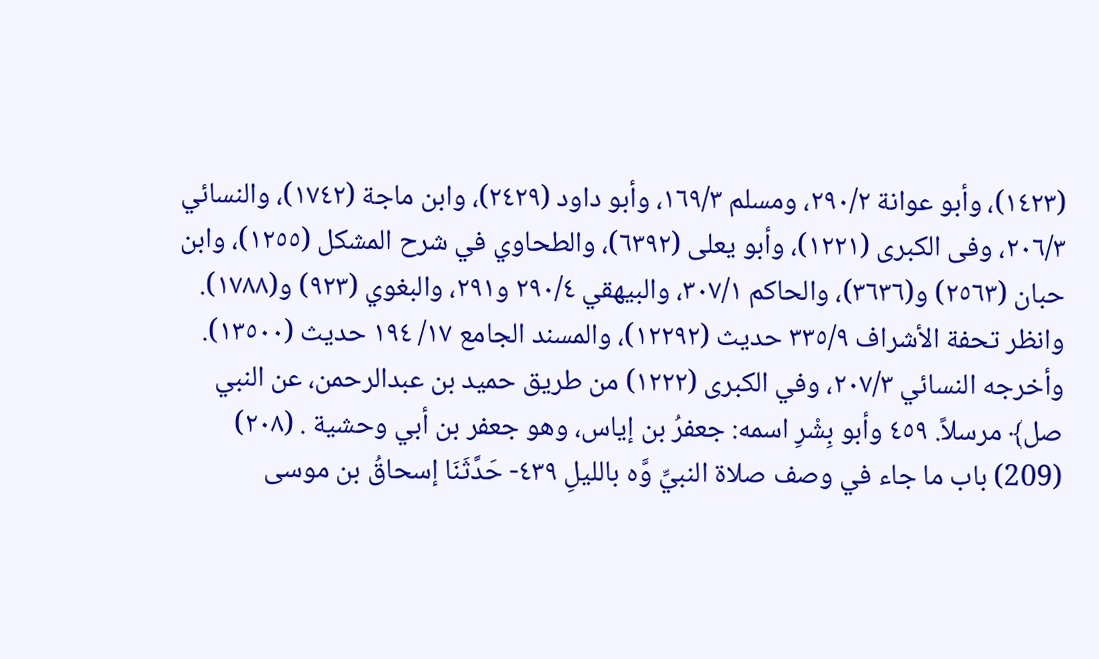(١٤٢٣)، وأبو عوانة ٢٩٠/٢، ومسلم ١٦٩/٣، وأبو داود (٢٤٢٩)، وابن ماجة (١٧٤٢)، والنسائي ٢٠٦/٣، وفى الكبرى (١٢٢١)، وأبو يعلى (٦٣٩٢)، والطحاوي في شرح المشكل (١٢٥٥)، وابن حبان (٢٥٦٣) و(٣٦٣٦)، والحاكم ٣٠٧/١، والبيهقي ٢٩٠/٤ و٢٩١، والبغوي (٩٢٣) و(١٧٨٨). وانظر تحفة الأشراف ٣٣٥/٩ حديث (١٢٢٩٢)، والمسند الجامع ١٧/ ١٩٤ حديث (١٣٥٠٠). وأخرجه النسائي ٢٠٧/٣، وفي الكبرى (١٢٢٢) من طريق حميد بن عبدالرحمن، عن النبي صل﴾ مرسلاً. ٤٥٩ وأبو بِشْرِ اسمه: جعفرُ بن إياس، وهو جعفر بن أبي وحشية . (٢٠٨) (209) باب ما جاء في وصف صلاة النبيِّ وَّه بالليلِ ٤٣٩- حَدَّثَنَا إسحاقُ بن موسى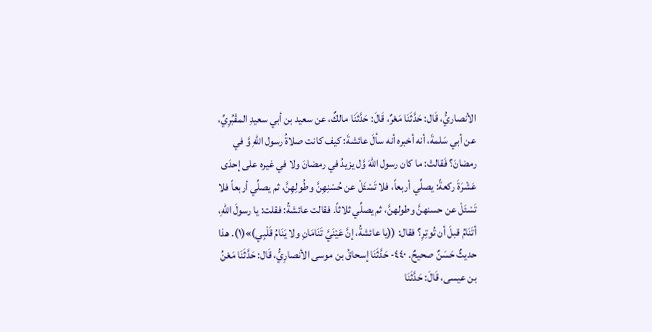الأنصاريُّ، قَال: حَدَّثَنَا مَعْرٌ، قَالَ: حَدَّثَنَا مالكٌ، عن سعيد بن أبي سعيدِ المقْبُرِيِّ، عن أبي سَلمةَ، أنه أخبره أنه سألَ عائشةَ: كيف كانت صلاةُ رسول اللهِ وَّ في رمضانَ؟ فَقالتْ: ما كان رسول اللهَ وَّل يزيدُ في رمضانَ ولا في غيره على إحدَى عَشْرَةَ ركعةً: يصلِّي أربعاً، فلا تَسْئَلْ عن حُسْنِهِنَّ وطُولِهِنَّ، ثم يصلِّي أربعاً فلا تَسْئَلْ عن حسنهنَّ وطولهنَّ، ثم يصلِّي ثلاثاً. فقالت عائشةُ: فقلت: يا رسولَ اللهِ، أتَنَامُ قبلَ أن تُوتِرِ؟ فقال: ((يا عائشةُ، إنَّ عَيْنَيَّ تَنَامَانِ ولا يَنَامُ قَلْبِي)»(١). هذا حديثٌ حَسَنٌ صحيحٌ. ٤٤٠- حَدَّثَنَا إسحاقُ بن موسى الأنصارِيُّ، قَال: حَدَّثَنَا مَعْنُ بن عيسى، قَالَ: حَدَّثَنَا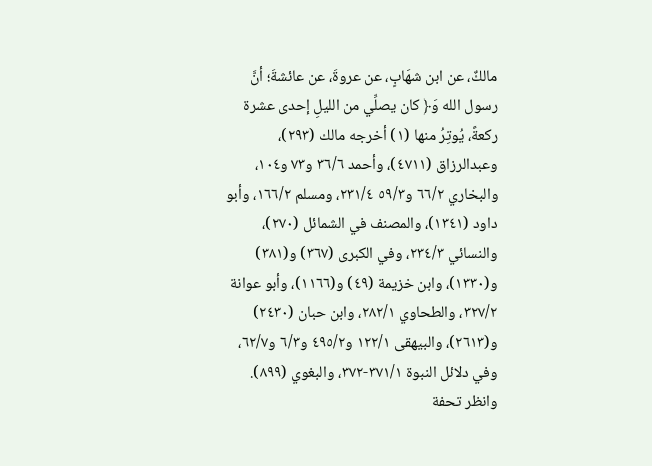مالكٌ، عن ابن شهَابٍ، عن عروةَ، عن عائشةَ؛ أنَّ رسول الله وَ﴿ كان يصلِّي من الليلِ إحدى عشرة ركعةً، يُوتِرُ منها (١) أخرجه مالك (٢٩٣)، وعبدالرزاق (٤٧١١)، وأحمد ٣٦/٦ و٧٣ و١٠٤، والبخاري ٦٦/٢ و٥٩/٣ ٢٣١/٤، ومسلم ١٦٦/٢، وأبو داود (١٣٤١)، والمصنف في الشمائل (٢٧٠)، والنسائي ٢٣٤/٣، وفي الكبرى (٣٦٧) و(٣٨١) و(١٣٣٠)، وابن خزيمة (٤٩) و(١١٦٦)، وأبو عوانة ٣٢٧/٢، والطحاوي ٢٨٢/١، وابن حبان (٢٤٣٠) و(٢٦١٣)، والبيهقى ١٢٢/١ و٤٩٥/٢ و٦/٣ و٦٢/٧، وفي دلائل النبوة ٣٧١/١-٣٧٢، والبغوي (٨٩٩). وانظر تحفة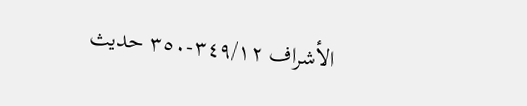الأشراف ٣٤٩/١٢-٣٥٠ حديث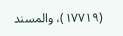(١٧٧١٩)، والمسند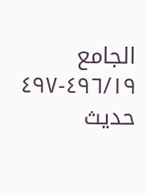الجامع ٤٩٦/١٩-٤٩٧ حديث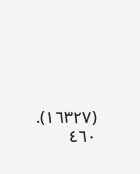(١٦٣٢٧). ٤٦٠